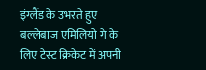इंग्लैंड के उभरते हुए बल्लेबाज एमिलियो गे के लिए टेस्ट क्रिकेट में अपनी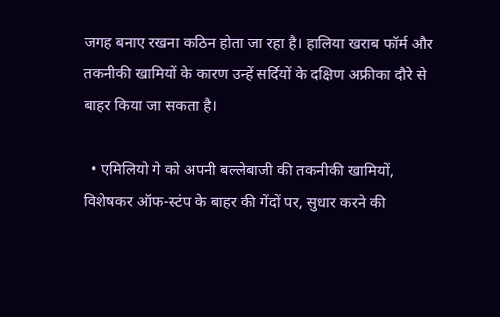जगह बनाए रखना कठिन होता जा रहा है। हालिया खराब फॉर्म और तकनीकी खामियों के कारण उन्हें सर्दियों के दक्षिण अफ्रीका दौरे से बाहर किया जा सकता है।

  • एमिलियो गे को अपनी बल्लेबाजी की तकनीकी खामियों, विशेषकर ऑफ-स्टंप के बाहर की गेंदों पर, सुधार करने की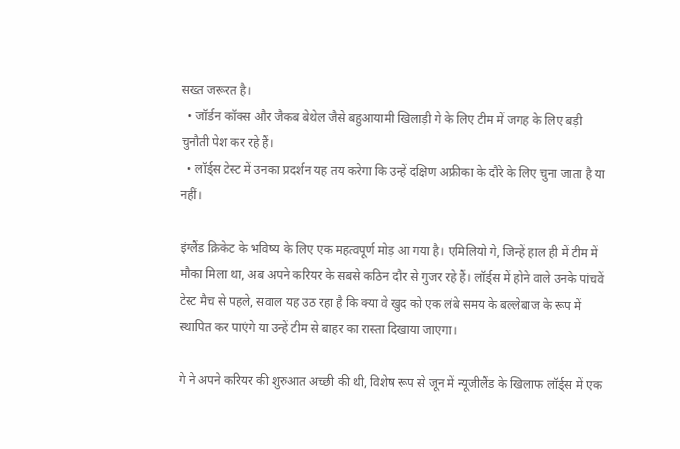सख्त जरूरत है।
  • जॉर्डन कॉक्स और जैकब बेथेल जैसे बहुआयामी खिलाड़ी गे के लिए टीम में जगह के लिए बड़ी चुनौती पेश कर रहे हैं।
  • लॉर्ड्स टेस्ट में उनका प्रदर्शन यह तय करेगा कि उन्हें दक्षिण अफ्रीका के दौरे के लिए चुना जाता है या नहीं।

इंग्लैंड क्रिकेट के भविष्य के लिए एक महत्वपूर्ण मोड़ आ गया है। एमिलियो गे, जिन्हें हाल ही में टीम में मौका मिला था, अब अपने करियर के सबसे कठिन दौर से गुजर रहे हैं। लॉर्ड्स में होने वाले उनके पांचवें टेस्ट मैच से पहले, सवाल यह उठ रहा है कि क्या वे खुद को एक लंबे समय के बल्लेबाज के रूप में स्थापित कर पाएंगे या उन्हें टीम से बाहर का रास्ता दिखाया जाएगा।

गे ने अपने करियर की शुरुआत अच्छी की थी, विशेष रूप से जून में न्यूजीलैंड के खिलाफ लॉर्ड्स में एक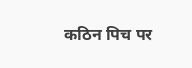कठिन पिच पर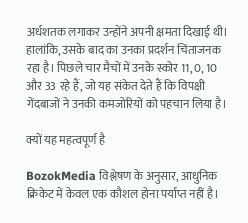अर्धशतक लगाकर उन्होंने अपनी क्षमता दिखाई थी। हालांकि, उसके बाद का उनका प्रदर्शन चिंताजनक रहा है। पिछले चार मैचों में उनके स्कोर 11, 0, 10 और 33 रहे हैं, जो यह संकेत देते हैं कि विपक्षी गेंदबाजों ने उनकी कमजोरियों को पहचान लिया है।

क्यों यह महत्वपूर्ण है

BozokMedia विश्लेषण के अनुसार, आधुनिक क्रिकेट में केवल एक कौशल होना पर्याप्त नहीं है।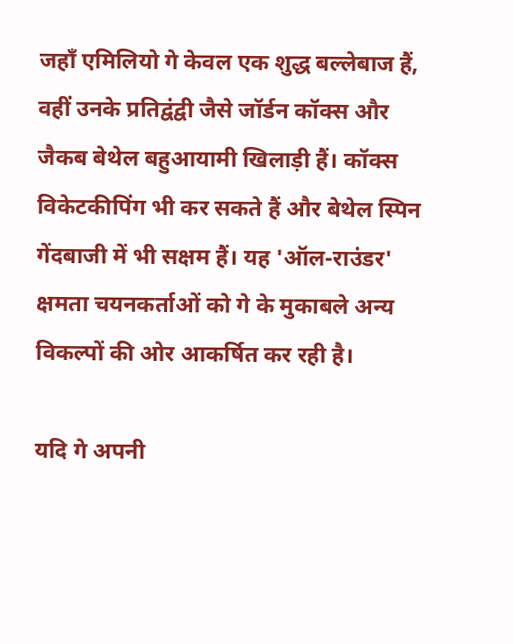जहाँ एमिलियो गे केवल एक शुद्ध बल्लेबाज हैं, वहीं उनके प्रतिद्वंद्वी जैसे जॉर्डन कॉक्स और जैकब बेथेल बहुआयामी खिलाड़ी हैं। कॉक्स विकेटकीपिंग भी कर सकते हैं और बेथेल स्पिन गेंदबाजी में भी सक्षम हैं। यह 'ऑल-राउंडर' क्षमता चयनकर्ताओं को गे के मुकाबले अन्य विकल्पों की ओर आकर्षित कर रही है।

यदि गे अपनी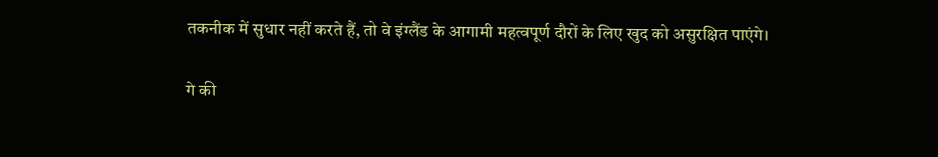तकनीक में सुधार नहीं करते हैं, तो वे इंग्लैंड के आगामी महत्वपूर्ण दौरों के लिए खुद को असुरक्षित पाएंगे।

गे की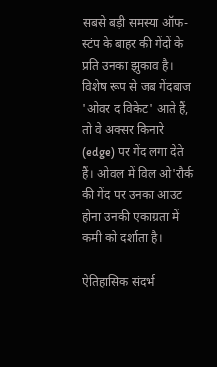सबसे बड़ी समस्या ऑफ-स्टंप के बाहर की गेंदों के प्रति उनका झुकाव है। विशेष रूप से जब गेंदबाज 'ओवर द विकेट' आते हैं, तो वे अक्सर किनारे (edge) पर गेंद लगा देते हैं। ओवल में विल ओ'रौर्क की गेंद पर उनका आउट होना उनकी एकाग्रता में कमी को दर्शाता है।

ऐतिहासिक संदर्भ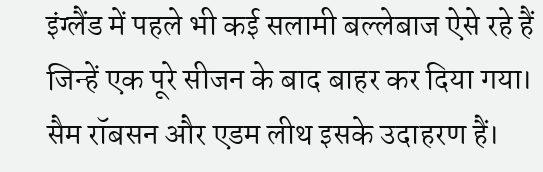इंग्लैंड में पहले भी कई सलामी बल्लेबाज ऐसे रहे हैं जिन्हें एक पूरे सीजन के बाद बाहर कर दिया गया। सैम रॉबसन और एडम लीथ इसके उदाहरण हैं।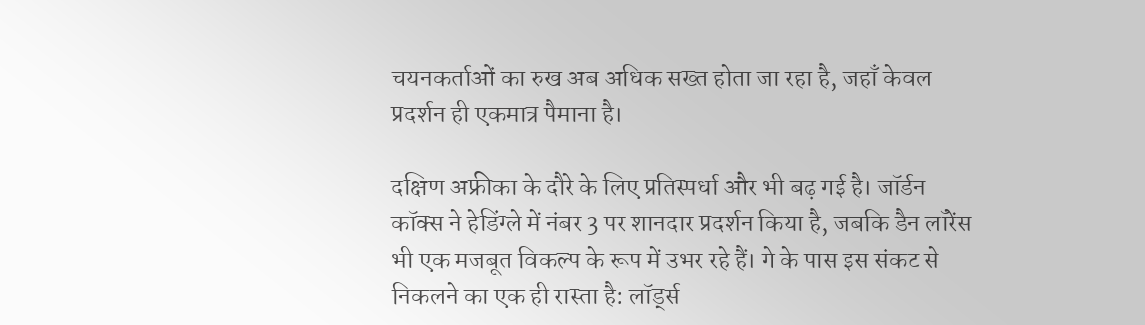चयनकर्ताओं का रुख अब अधिक सख्त होता जा रहा है, जहाँ केवल प्रदर्शन ही एकमात्र पैमाना है।

दक्षिण अफ्रीका के दौरे के लिए प्रतिस्पर्धा और भी बढ़ गई है। जॉर्डन कॉक्स ने हेडिंग्ले में नंबर 3 पर शानदार प्रदर्शन किया है, जबकि डैन लॉरेंस भी एक मजबूत विकल्प के रूप में उभर रहे हैं। गे के पास इस संकट से निकलने का एक ही रास्ता है: लॉर्ड्स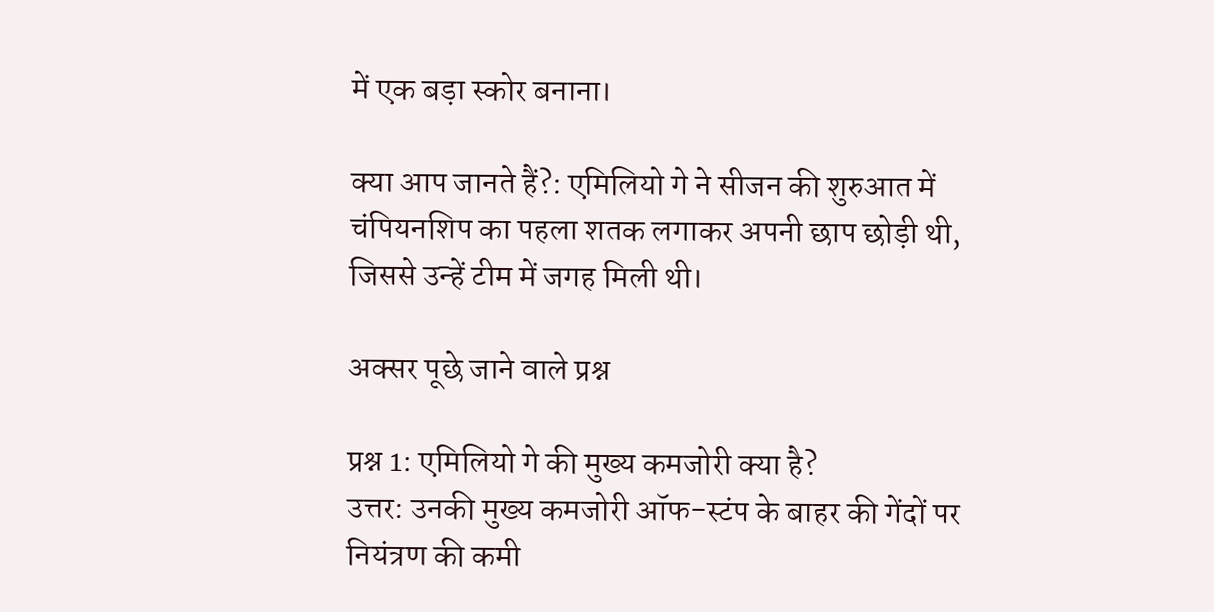में एक बड़ा स्कोर बनाना।

क्या आप जानते हैं?: एमिलियो गे ने सीजन की शुरुआत में चंपियनशिप का पहला शतक लगाकर अपनी छाप छोड़ी थी, जिससे उन्हें टीम में जगह मिली थी।

अक्सर पूछे जाने वाले प्रश्न

प्रश्न 1: एमिलियो गे की मुख्य कमजोरी क्या है?
उत्तर: उनकी मुख्य कमजोरी ऑफ-स्टंप के बाहर की गेंदों पर नियंत्रण की कमी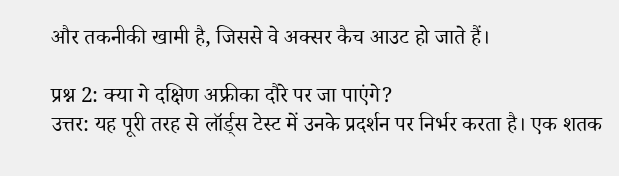और तकनीकी खामी है, जिससे वे अक्सर कैच आउट हो जाते हैं।

प्रश्न 2: क्या गे दक्षिण अफ्रीका दौरे पर जा पाएंगे?
उत्तर: यह पूरी तरह से लॉर्ड्स टेस्ट में उनके प्रदर्शन पर निर्भर करता है। एक शतक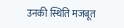उनकी स्थिति मजबूत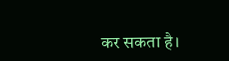कर सकता है।